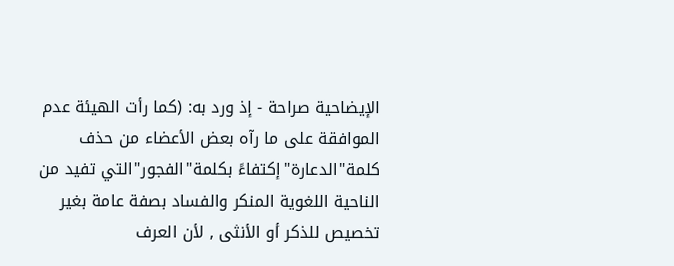الإيضاحية صراحة - إذ ورد به: (كما رأت الهيئة عدم الموافقة على ما رآه بعض الأعضاء من حذف كلمة"الدعارة"إكتفاءً بكلمة"الفجور"التي تفيد من الناحية اللغوية المنكر والفساد بصفة عامة بغير تخصيص للذكر أو الأنثى , لأن العرف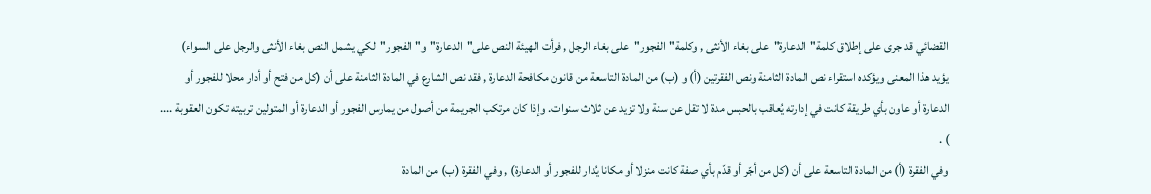القضائي قد جرى على إطلاق كلمة"الدعارة"على بغاء الأنثى , وكلمة"الفجور"على بغاء الرجل , فرأت الهيئة النص على"الدعارة"و"الفجور"لكي يشمل النص بغاء الأنثى والرجل على السواء)
يؤيد هذا المعنى ويؤكده استقراء نص المادة الثامنة ونص الفقرتين (أ) و (ب) من المادة التاسعة من قانون مكافحة الدعارة , فقد نص الشارع في المادة الثامنة على أن (كل من فتح أو أدار محلا للفجور أو الدعارة أو عاون بأي طريقة كانت في إدارته يُعاقب بالحبس مدة لا تقل عن سنة ولا تزيد عن ثلاث سنوات. وإذا كان مرتكب الجريمة من أصول من يمارس الفجور أو الدعارة أو المتولين تربيته تكون العقوبة .... ) .
وفي الفقرة (أ) من المادة التاسعة على أن (كل من أجّر أو قدّم بأي صفة كانت منزلا أو مكانا يُدار للفجور أو الدعارة) , وفي الفقرة (ب) من المادة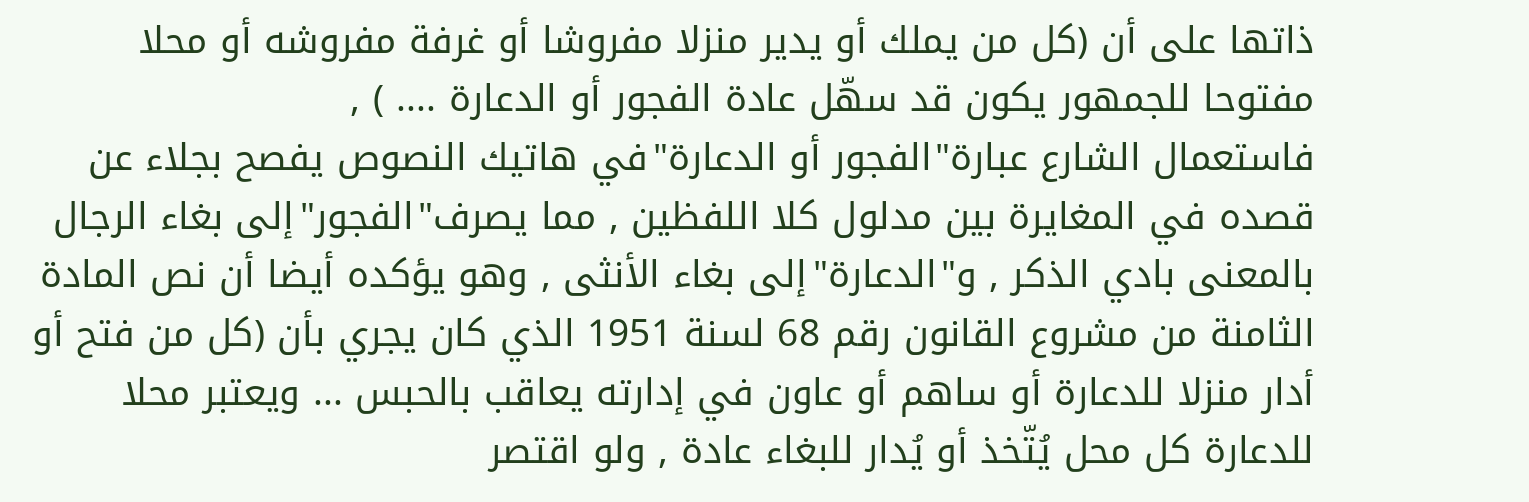ذاتها على أن (كل من يملك أو يدير منزلا مفروشا أو غرفة مفروشه أو محلا مفتوحا للجمهور يكون قد سهّل عادة الفجور أو الدعارة .... ) ,
فاستعمال الشارع عبارة"الفجور أو الدعارة"في هاتيك النصوص يفصح بجلاء عن قصده في المغايرة بين مدلول كلا اللفظين , مما يصرف"الفجور"إلى بغاء الرجال بالمعنى بادي الذكر , و"الدعارة"إلى بغاء الأنثى , وهو يؤكده أيضا أن نص المادة الثامنة من مشروع القانون رقم 68 لسنة 1951 الذي كان يجري بأن (كل من فتح أو أدار منزلا للدعارة أو ساهم أو عاون في إدارته يعاقب بالحبس ... ويعتبر محلا للدعارة كل محل يُتّخذ أو يُدار للبغاء عادة , ولو اقتصر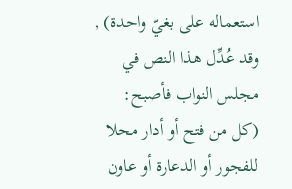استعماله على بغيّ واحدة) ,
وقد عُدِّل هذا النص في مجلس النواب فأصبح: (كل من فتح أو أدار محلا للفجور أو الدعارة أو عاون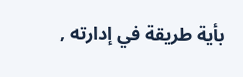بأية طريقة في إدارته ,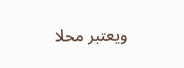ويعتبر محلا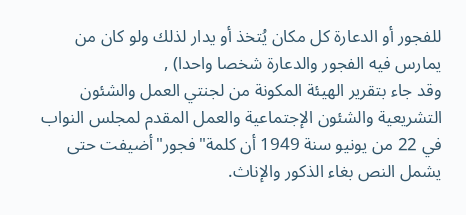للفجور أو الدعارة كل مكان يُتخذ أو يدار لذلك ولو كان من يمارس فيه الفجور والدعارة شخصا واحدا) ,
وقد جاء بتقرير الهيئة المكونة من لجنتي العمل والشئون التشريعية والشئون الإجتماعية والعمل المقدم لمجلس النواب في 22 من يونيو سنة 1949 أن كلمة"فجور"أضيفت حتى يشمل النص بغاء الذكور والإناث.